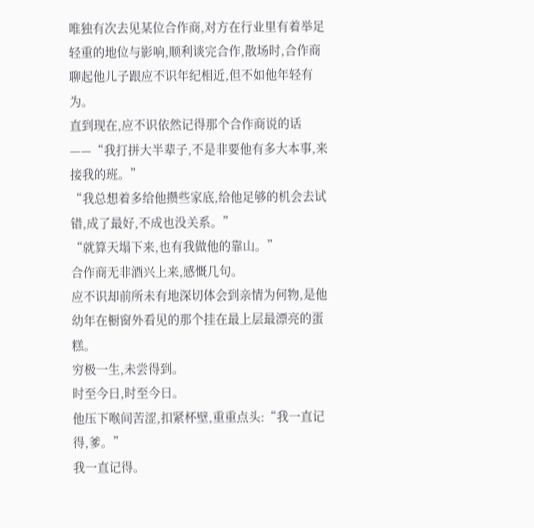唯独有次去见某位合作商,对方在行业里有着举足轻重的地位与影响,顺利谈完合作,散场时,合作商聊起他儿子跟应不识年纪相近,但不如他年轻有为。
直到现在,应不识依然记得那个合作商说的话——“我打拼大半辈子,不是非要他有多大本事,来接我的班。”
“我总想着多给他攒些家底,给他足够的机会去试错,成了最好,不成也没关系。”
“就算天塌下来,也有我做他的靠山。”
合作商无非酒兴上来,感慨几句。
应不识却前所未有地深切体会到亲情为何物,是他幼年在橱窗外看见的那个挂在最上层最漂亮的蛋糕。
穷极一生,未尝得到。
时至今日,时至今日。
他压下喉间苦涩,扣紧杯壁,重重点头:“我一直记得,爹。”
我一直记得。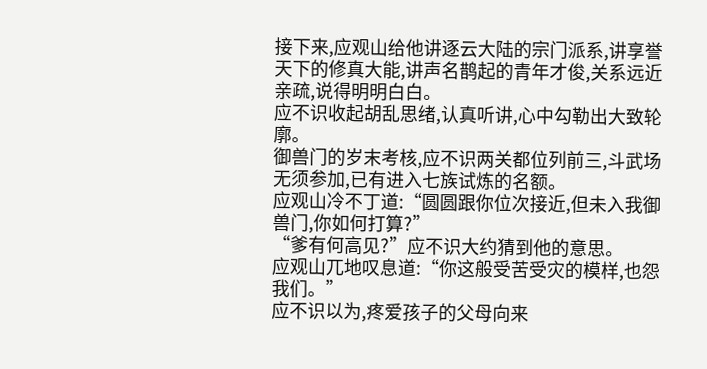接下来,应观山给他讲逐云大陆的宗门派系,讲享誉天下的修真大能,讲声名鹊起的青年才俊,关系远近亲疏,说得明明白白。
应不识收起胡乱思绪,认真听讲,心中勾勒出大致轮廓。
御兽门的岁末考核,应不识两关都位列前三,斗武场无须参加,已有进入七族试炼的名额。
应观山冷不丁道:“圆圆跟你位次接近,但未入我御兽门,你如何打算?”
“爹有何高见?”应不识大约猜到他的意思。
应观山兀地叹息道:“你这般受苦受灾的模样,也怨我们。”
应不识以为,疼爱孩子的父母向来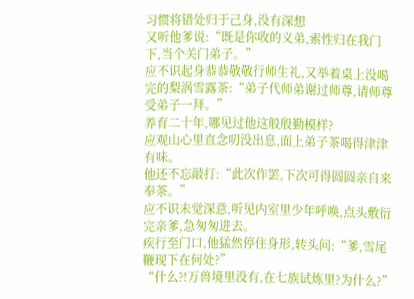习惯将错处归于己身,没有深想
又听他爹说:“既是你收的义弟,索性归在我门下,当个关门弟子。”
应不识起身恭恭敬敬行师生礼,又举着桌上没喝完的梨涡雪露茶:“弟子代师弟谢过师尊,请师尊受弟子一拜。”
养育二十年,哪见过他这般殷勤模样?
应观山心里直念叨没出息,面上弟子茶喝得津津有味。
他还不忘敲打:“此次作罢,下次可得圆圆亲自来奉茶。”
应不识未觉深意,听见内室里少年呼唤,点头敷衍完亲爹,急匆匆进去。
疾行至门口,他猛然停住身形,转头问:“爹,雪尾鞭现下在何处?”
“什么?!万兽境里没有,在七族试炼里?为什么?”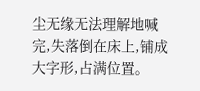尘无缘无法理解地喊完,失落倒在床上,铺成大字形,占满位置。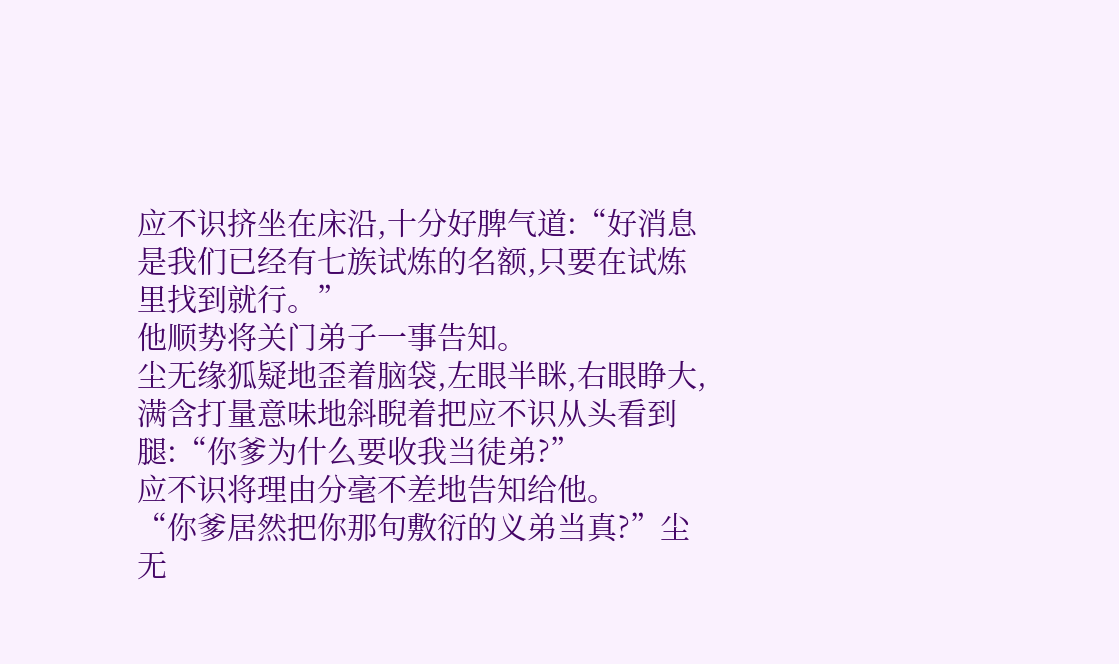应不识挤坐在床沿,十分好脾气道:“好消息是我们已经有七族试炼的名额,只要在试炼里找到就行。”
他顺势将关门弟子一事告知。
尘无缘狐疑地歪着脑袋,左眼半眯,右眼睁大,满含打量意味地斜睨着把应不识从头看到腿:“你爹为什么要收我当徒弟?”
应不识将理由分毫不差地告知给他。
“你爹居然把你那句敷衍的义弟当真?”尘无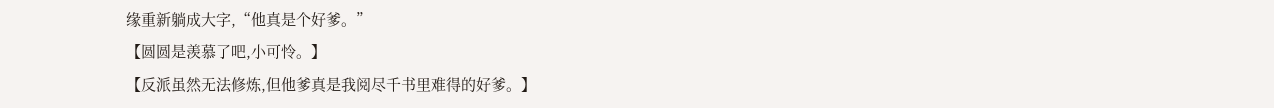缘重新躺成大字,“他真是个好爹。”
【圆圆是羡慕了吧,小可怜。】
【反派虽然无法修炼,但他爹真是我阅尽千书里难得的好爹。】